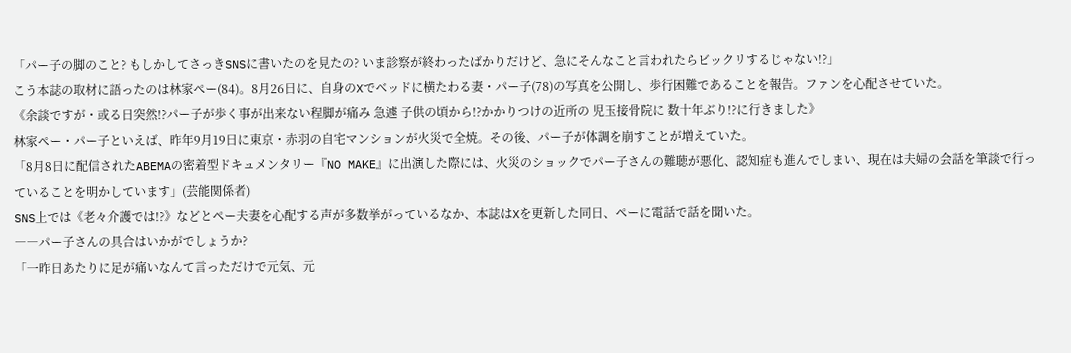「パー子の脚のこと? もしかしてさっきSNSに書いたのを見たの? いま診察が終わったばかりだけど、急にそんなこと言われたらビックリするじゃない!?」
こう本誌の取材に語ったのは林家ぺー(84)。8月26日に、自身のXでベッドに横たわる妻・パー子(78)の写真を公開し、歩行困難であることを報告。ファンを心配させていた。
《余談ですが・或る日突然!?パー子が歩く事が出来ない程脚が痛み 急遽 子供の頃から!?かかりつけの近所の 児玉接骨院に 数十年ぶり!?に行きました》
林家ペー・パー子といえば、昨年9月19日に東京・赤羽の自宅マンションが火災で全焼。その後、パー子が体調を崩すことが増えていた。
「8月8日に配信されたABEMAの密着型ドキュメンタリー『NO MAKE』に出演した際には、火災のショックでパー子さんの難聴が悪化、認知症も進んでしまい、現在は夫婦の会話を筆談で行っていることを明かしています」(芸能関係者)
SNS上では《老々介護では!?》などとペー夫妻を心配する声が多数挙がっているなか、本誌はXを更新した同日、ペーに電話で話を聞いた。
――パー子さんの具合はいかがでしょうか?
「一昨日あたりに足が痛いなんて言っただけで元気、元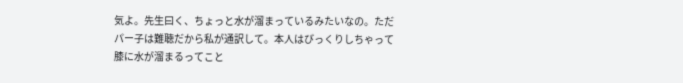気よ。先生曰く、ちょっと水が溜まっているみたいなの。ただパー子は難聴だから私が通訳して。本人はびっくりしちゃって膝に水が溜まるってこと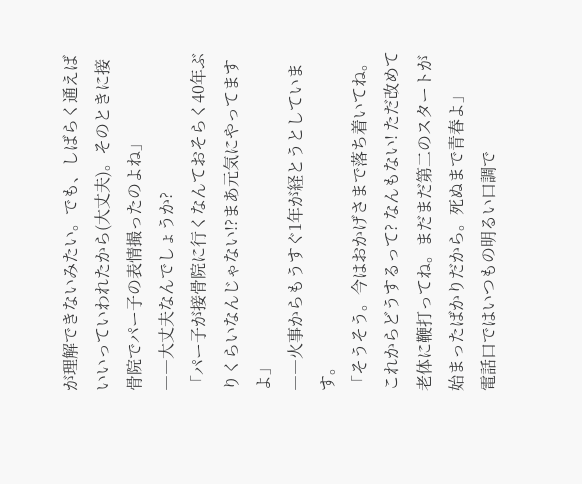が理解できないみたい。でも、しばらく通えばいいっていわれたから(大丈夫)。そのときに接骨院でパー子の表情撮ったのよね」
――大丈夫なんでしょうか?
「パー子が接骨院に行くなんておそらく40年ぶりくらいなんじゃない!?まあ元気にやってますよ」
――火事からもうすぐ1年が経とうとしています。
「そうそう。今はおかげさまで落ち着いてね。これからどうするって? なんもない! ただ改めて老体に鞭打ってね。まだまだ第二のスタートが始まったばかりだから。死ぬまで青春よ」
電話口ではいつもの明るい口調で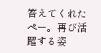答えてくれたペー。再び活躍する姿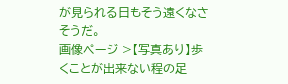が見られる日もそう遠くなさそうだ。
画像ページ >【写真あり】歩くことが出来ない程の足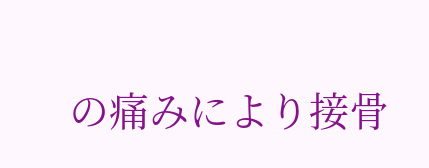の痛みにより接骨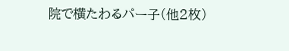院で横たわるパー子(他2枚)